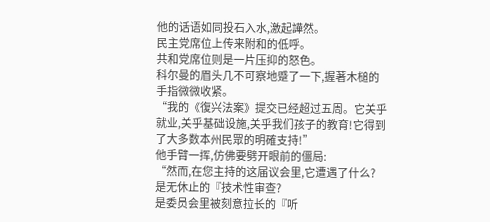他的话语如同投石入水,激起譁然。
民主党席位上传来附和的低呼。
共和党席位则是一片压抑的怒色。
科尔曼的眉头几不可察地蹙了一下,握著木槌的手指微微收紧。
“我的《復兴法案》提交已经超过五周。它关乎就业,关乎基础设施,关乎我们孩子的教育!它得到了大多数本州民眾的明確支持!”
他手臂一挥,仿佛要劈开眼前的僵局:
“然而,在您主持的这届议会里,它遭遇了什么?
是无休止的『技术性审查?
是委员会里被刻意拉长的『听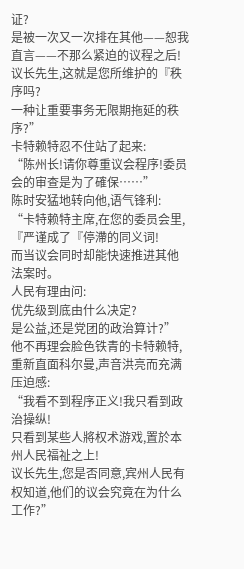证?
是被一次又一次排在其他——恕我直言——不那么紧迫的议程之后!
议长先生,这就是您所维护的『秩序吗?
一种让重要事务无限期拖延的秩序?”
卡特赖特忍不住站了起来:
“陈州长!请你尊重议会程序!委员会的审查是为了確保……”
陈时安猛地转向他,语气锋利:
“卡特赖特主席,在您的委员会里,『严谨成了『停滯的同义词!
而当议会同时却能快速推进其他法案时。
人民有理由问:
优先级到底由什么决定?
是公益,还是党团的政治算计?”
他不再理会脸色铁青的卡特赖特,重新直面科尔曼,声音洪亮而充满压迫感:
“我看不到程序正义!我只看到政治操纵!
只看到某些人將权术游戏,置於本州人民福祉之上!
议长先生,您是否同意,宾州人民有权知道,他们的议会究竟在为什么工作?”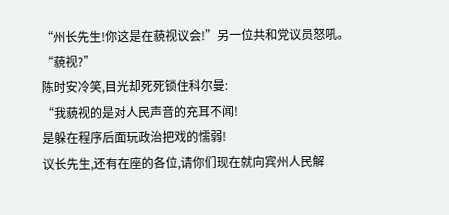“州长先生!你这是在藐视议会!”另一位共和党议员怒吼。
“藐视?”
陈时安冷笑,目光却死死锁住科尔曼:
“我藐视的是对人民声音的充耳不闻!
是躲在程序后面玩政治把戏的懦弱!
议长先生,还有在座的各位,请你们现在就向宾州人民解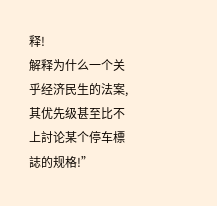释!
解释为什么一个关乎经济民生的法案,其优先级甚至比不上討论某个停车標誌的规格!”